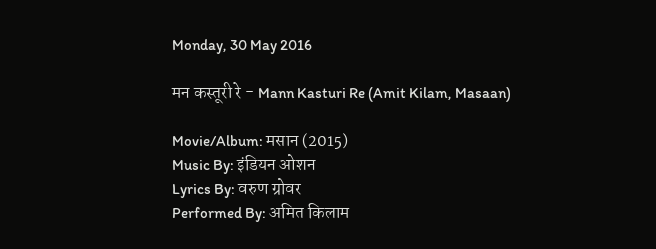Monday, 30 May 2016

मन कस्तूरी रे - Mann Kasturi Re (Amit Kilam, Masaan)

Movie/Album: मसान (2015)
Music By: इंडियन ओशन
Lyrics By: वरुण ग्रोवर
Performed By: अमित किलाम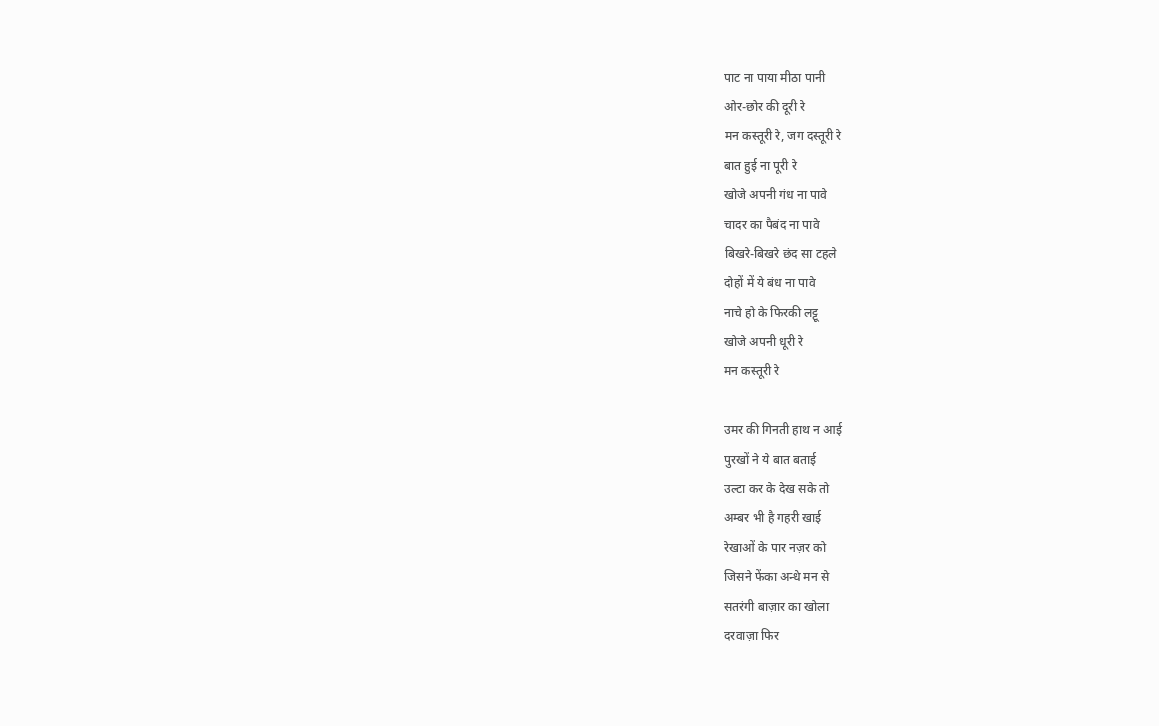पाट ना पाया मीठा पानी
ओर-छोर की दूरी रे
मन कस्तूरी रे, जग दस्तूरी रे
बात हुई ना पूरी रे
खोजे अपनी गंध ना पावे
चादर का पैबंद ना पावे
बिखरे-बिखरे छंद सा टहले
दोहों में ये बंध ना पावे
नाचे हो के फिरकी लट्टू
खोजे अपनी धूरी रे
मन कस्तूरी रे

उमर की गिनती हाथ न आई
पुरखों ने ये बात बताई
उल्टा कर के देख सके तो
अम्बर भी है गहरी खाई
रेखाओं के पार नज़र को
जिसने फेंका अन्धे मन से
सतरंगी बाज़ार का खोला
दरवाज़ा फिर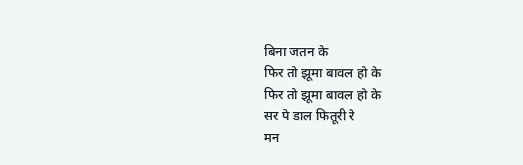बिना जतन के
फिर तो झूमा बावल हो के
फिर तो झूमा बावल हो के
सर पे डाल फितूरी रे
मन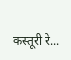कस्तूरी रे...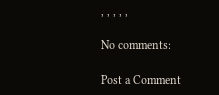, , , , ,

No comments:

Post a Comment